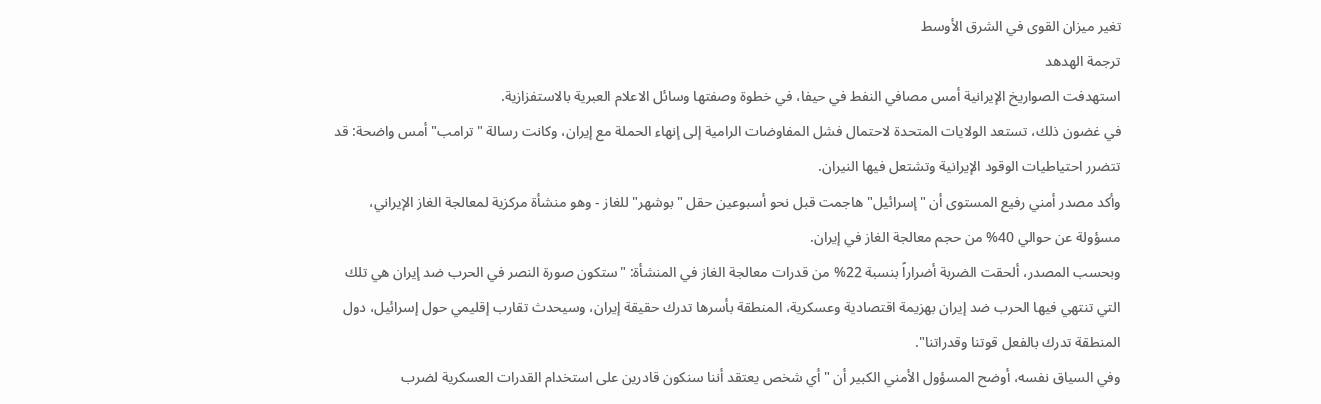تغير ميزان القوى في الشرق الأوسط
ترجمة الهدهد
استهدفت الصواريخ الإيرانية أمس مصافي النفط في حيفا، في خطوة وصفتها وسائل الاعلام العبرية بالاستفزازية.
في غضون ذلك، تستعد الولايات المتحدة لاحتمال فشل المفاوضات الرامية إلى إنهاء الحملة مع إيران، وكانت رسالة "ترامب" أمس واضحة: قد تتضرر احتياطيات الوقود الإيرانية وتشتعل فيها النيران.
وأكد مصدر أمني رفيع المستوى أن "إسرائيل" هاجمت قبل نحو أسبوعين حقل "بوشهر" للغاز - وهو منشأة مركزية لمعالجة الغاز الإيراني، مسؤولة عن حوالي 40% من حجم معالجة الغاز في إيران.
وبحسب المصدر، ألحقت الضربة أضراراً بنسبة 22% من قدرات معالجة الغاز في المنشأة: "ستكون صورة النصر في الحرب ضد إيران هي تلك التي تنتهي فيها الحرب ضد إيران بهزيمة اقتصادية وعسكرية، المنطقة بأسرها تدرك حقيقة إيران، وسيحدث تقارب إقليمي حول إسرائيل، دول المنطقة تدرك بالفعل قوتنا وقدراتنا".
وفي السياق نفسه، أوضح المسؤول الأمني الكبير أن "أي شخص يعتقد أننا سنكون قادرين على استخدام القدرات العسكرية لضرب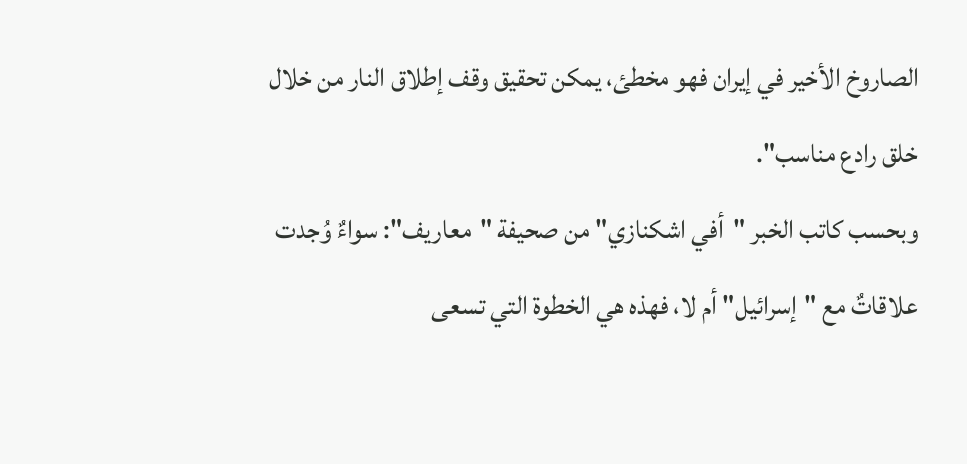الصاروخ الأخير في إيران فهو مخطئ، يمكن تحقيق وقف إطلاق النار من خلال خلق رادع مناسب".
وبحسب كاتب الخبر "أفي اشكنازي" من صحيفة "معاريف": سواءٌ وُجدت علاقاتٌ مع "إسرائيل" أم لا، فهذه هي الخطوة التي تسعى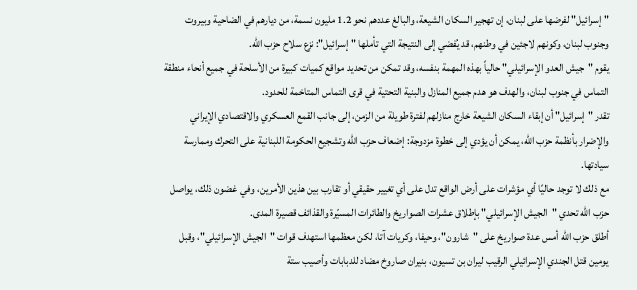"إسرائيل" لفرضها على لبنان، إن تهجير السكان الشيعة، والبالغ عددهم نحو 1.2 مليون نسمة، من ديارهم في الضاحية وبيروت وجنوب لبنان، وكونهم لاجئين في وطنهم، قد يُفضي إلى النتيجة التي تأملها "إسرائيل": نزع سلاح حزب الله.
يقوم "جيش العدو الإسرائيلي" حالياً بهذه المهمة بنفسه، وقد تمكن من تحديد مواقع كميات كبيرة من الأسلحة في جميع أنحاء منطقة التماس في جنوب لبنان، والهدف هو هدم جميع المنازل والبنية التحتية في قرى التماس المتاخمة للحدود.
تقدر "إسرائيل" أن إبقاء السكان الشيعة خارج منازلهم لفترة طويلة من الزمن، إلى جانب القمع العسكري والاقتصادي الإيراني والإضرار بأنظمة حزب الله، يمكن أن يؤدي إلى خطوة مزدوجة: إضعاف حزب الله وتشجيع الحكومة اللبنانية على التحرك وممارسة سيادتها.
مع ذلك لا توجد حاليًا أي مؤشرات على أرض الواقع تدل على أي تغيير حقيقي أو تقارب بين هذين الأمرين، وفي غضون ذلك، يواصل حزب الله تحدي "الجيش الإسرائيلي" بإطلاق عشرات الصواريخ والطائرات المسيّرة والقذائف قصيرة المدى.
أطلق حزب الله أمس عدة صواريخ على "شارون"، وحيفا، وكريات آتا، لكن معظمها استهدف قوات "الجيش الإسرائيلي"، وقبل يومين قتل الجندي الإسرائيلي الرقيب ليران بن تسيون، بنيران صاروخ مضاد للدبابات وأصيب ستة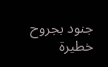جنود بجروح خطيرة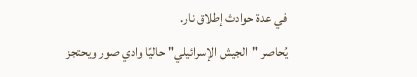في عدة حوادث إطلاق نار.
يُحاصر "الجيش الإسرائيلي" حاليًا وادي صور ويحتجز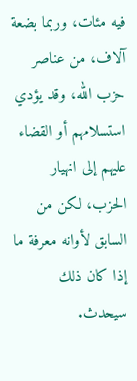فيه مئات، وربما بضعة آلاف، من عناصر حزب الله، وقد يؤدي استسلامهم أو القضاء عليهم إلى انهيار الحزب، لكن من السابق لأوانه معرفة ما إذا كان ذلك سيحدث.